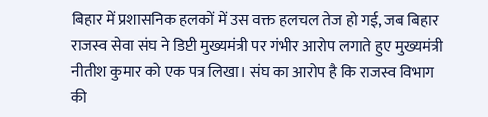बिहार में प्रशासनिक हलकों में उस वक्त हलचल तेज हो गई, जब बिहार राजस्व सेवा संघ ने डिप्टी मुख्यमंत्री पर गंभीर आरोप लगाते हुए मुख्यमंत्री नीतीश कुमार को एक पत्र लिखा। संघ का आरोप है कि राजस्व विभाग की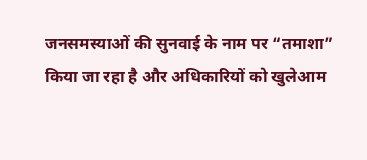जनसमस्याओं की सुनवाई के नाम पर “तमाशा” किया जा रहा है और अधिकारियों को खुलेआम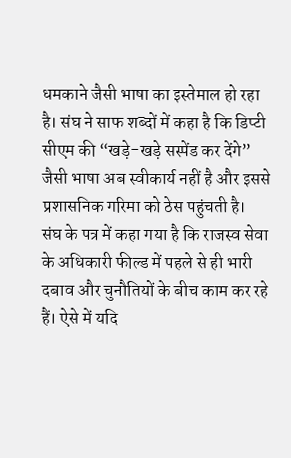धमकाने जैसी भाषा का इस्तेमाल हो रहा है। संघ ने साफ शब्दों में कहा है कि डिप्टी सीएम की “खड़े-खड़े सस्पेंड कर देंगे” जैसी भाषा अब स्वीकार्य नहीं है और इससे प्रशासनिक गरिमा को ठेस पहुंचती है।
संघ के पत्र में कहा गया है कि राजस्व सेवा के अधिकारी फील्ड में पहले से ही भारी दबाव और चुनौतियों के बीच काम कर रहे हैं। ऐसे में यदि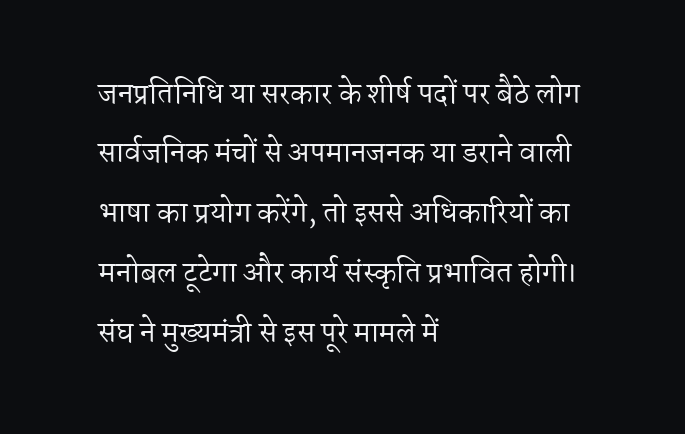जनप्रतिनिधि या सरकार के शीर्ष पदों पर बैठे लोग सार्वजनिक मंचों से अपमानजनक या डराने वाली भाषा का प्रयोग करेंगे, तो इससे अधिकारियों का मनोबल टूटेगा और कार्य संस्कृति प्रभावित होगी। संघ ने मुख्यमंत्री से इस पूरे मामले में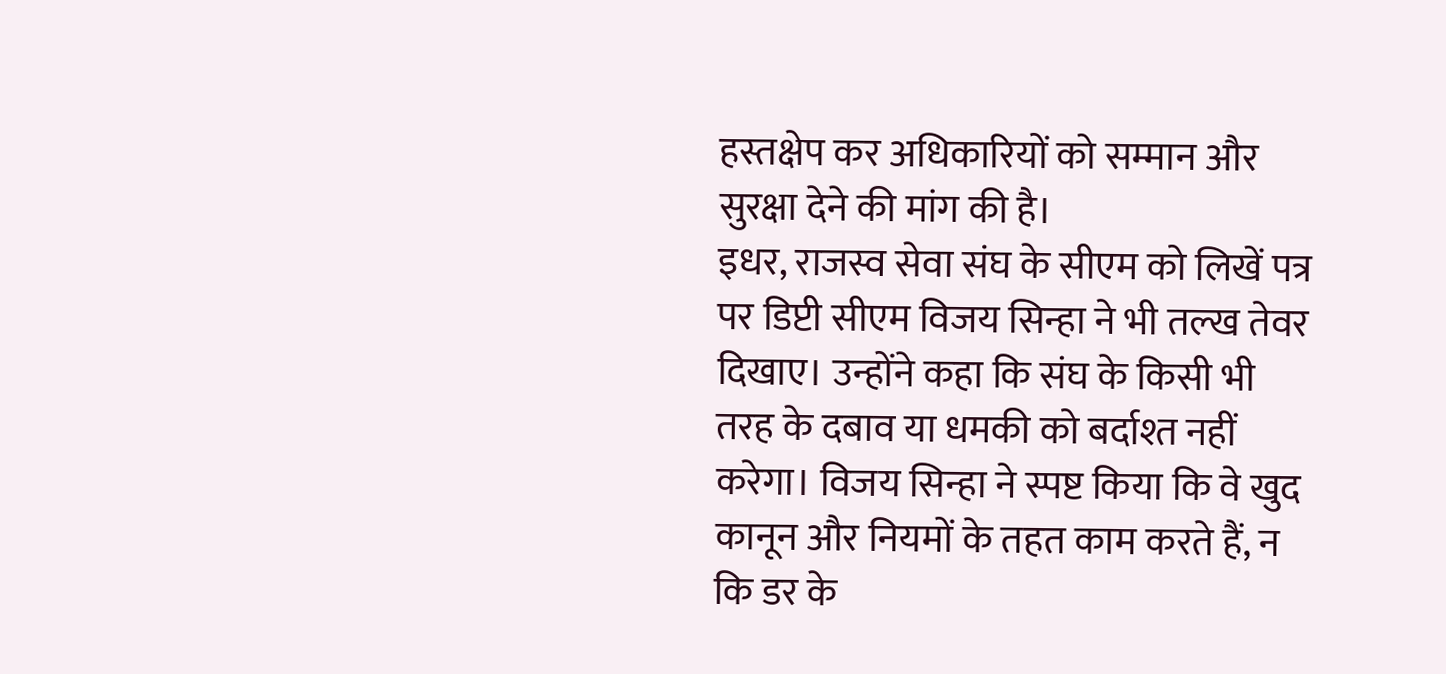हस्तक्षेप कर अधिकारियों को सम्मान और सुरक्षा देने की मांग की है।
इधर, राजस्व सेवा संघ के सीएम को लिखें पत्र पर डिप्टी सीएम विजय सिन्हा ने भी तल्ख तेवर दिखाए। उन्होंने कहा कि संघ के किसी भी तरह के दबाव या धमकी को बर्दाश्त नहीं करेगा। विजय सिन्हा ने स्पष्ट किया कि वे खुद कानून और नियमों के तहत काम करते हैं, न कि डर के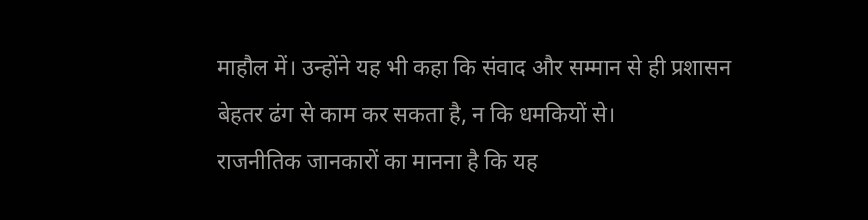माहौल में। उन्होंने यह भी कहा कि संवाद और सम्मान से ही प्रशासन बेहतर ढंग से काम कर सकता है, न कि धमकियों से।
राजनीतिक जानकारों का मानना है कि यह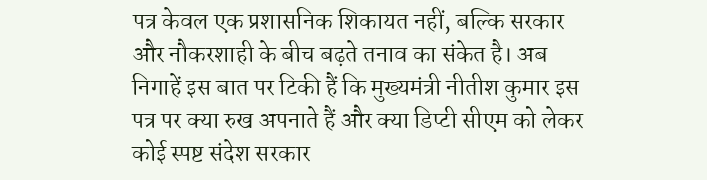पत्र केवल एक प्रशासनिक शिकायत नहीं, बल्कि सरकार और नौकरशाही के बीच बढ़ते तनाव का संकेत है। अब निगाहें इस बात पर टिकी हैं कि मुख्यमंत्री नीतीश कुमार इस पत्र पर क्या रुख अपनाते हैं और क्या डिप्टी सीएम को लेकर कोई स्पष्ट संदेश सरकार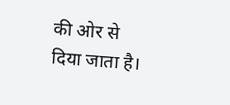की ओर से दिया जाता है।